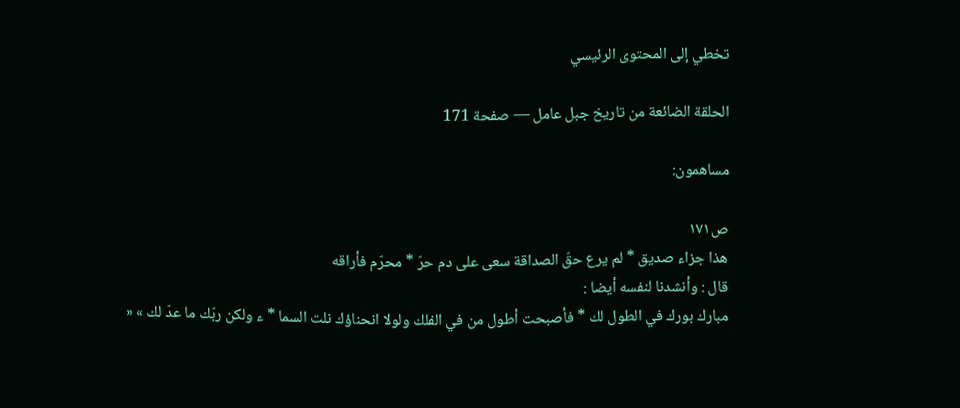تخطي إلى المحتوى الرئيسي

الحلقة الضائعة من تاريخ جبل عامل — صفحة 171

مساهمون:

ص١٧١
هذا جزاء صديق * لم يرع حقّ الصداقة سعى على دم حرّ * محرّم فأراقه
قال : وأنشدنا لنفسه أيضا :
مبارك بورك في الطول لك * فأصبحت أطول من في الفلك ولولا انحناؤك نلت السما * ء ولكن ربّك ما عدّ لك » «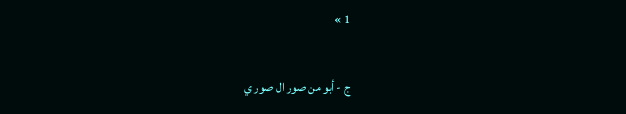1 »

ج - أبو من صور ال صور ي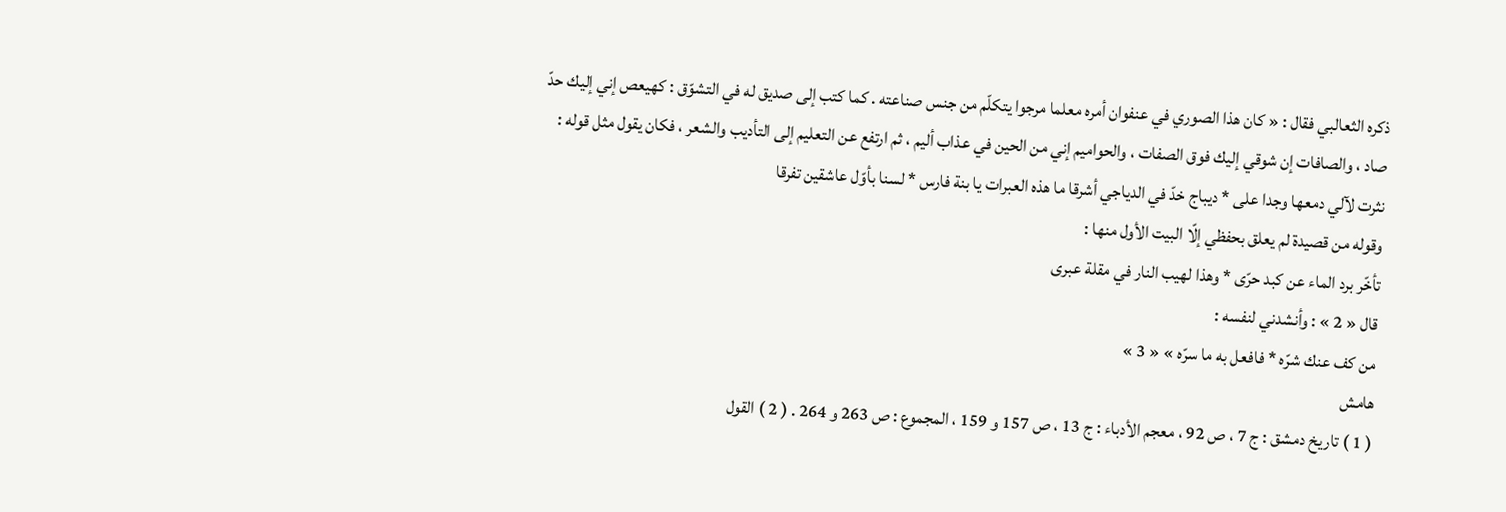ذكره الثعالبي فقال : « كان هذا الصوري في عنفوان أمره معلما مرجوا يتكلّم من جنس صناعته . كما كتب إلى صديق له في التشوّق : كهيعص إني إليك حدّ صاد ، والصافات إن شوقي إليك فوق الصفات ، والحواميم إني من الحين في عذاب أليم ، ثم ارتفع عن التعليم إلى التأديب والشعر ، فكان يقول مثل قوله :
نثرت لآلي دمعها وجدا على * ديباج خدّ في الدياجي أشرقا ما هذه العبرات يا بنة فارس * لسنا بأوّل عاشقين تفرقا
وقوله من قصيدة لم يعلق بحفظي إلّا البيت الأول منها :
تأخّر برد الماء عن كبد حرّى * وهذا لهيب النار في مقلة عبرى
قال « 2 » : وأنشدني لنفسه :
من كف عنك شرّه * فافعل به ما سرّه » « 3 »
هامش
( 1 ) تاريخ دمشق : ج 7 ، ص 92 ، معجم الأدباء : ج 13 ، ص 157 و 159 ، المجموع : ص 263 و 264 . ( 2 ) القول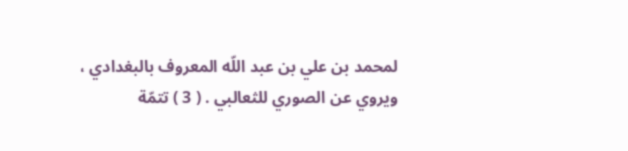لمحمد بن علي بن عبد اللّه المعروف بالبغدادي ، ويروي عن الصوري للثعالبي . ( 3 ) تتمّة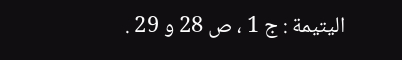اليتيمة : ج 1 ، ص 28 و 29 .